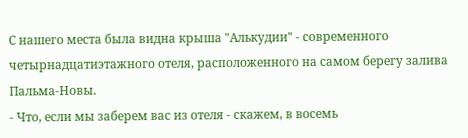С нашего места была видна крыша "Алькудии" - современного четырнадцатиэтажного отеля, расположенного на самом берегу залива Пальма-Новы.
- Что, если мы заберем вас из отеля - скажем, в восемь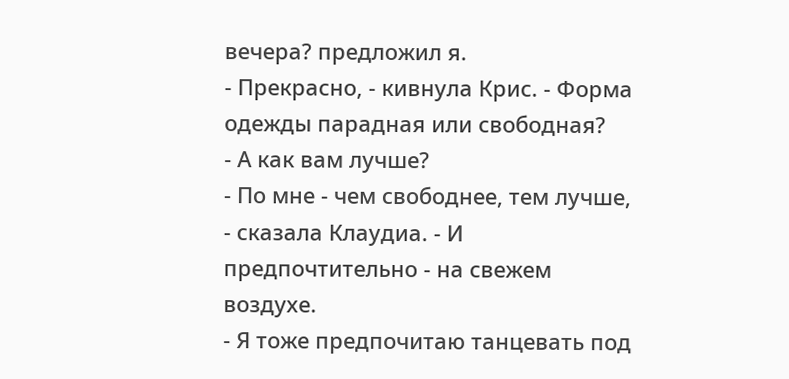вечера? предложил я.
- Прекрасно, - кивнула Крис. - Форма одежды парадная или свободная?
- А как вам лучше?
- По мне - чем свободнее, тем лучше, - сказала Клаудиа. - И предпочтительно - на свежем воздухе.
- Я тоже предпочитаю танцевать под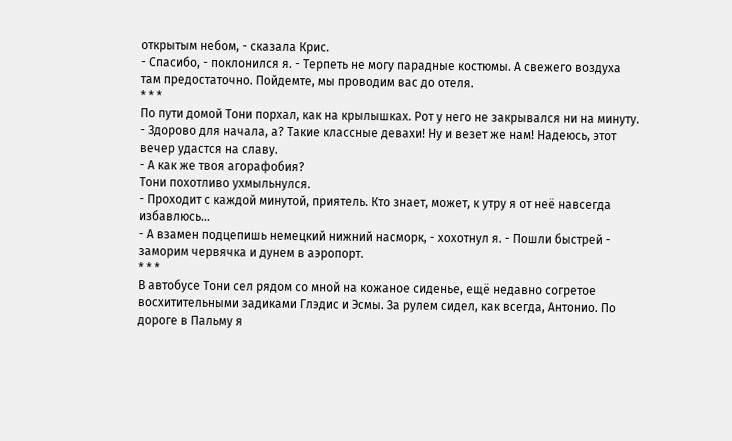открытым небом, - сказала Крис.
- Спасибо, - поклонился я. - Терпеть не могу парадные костюмы. А свежего воздуха там предостаточно. Пойдемте, мы проводим вас до отеля.
* * *
По пути домой Тони порхал, как на крылышках. Рот у него не закрывался ни на минуту.
- Здорово для начала, а? Такие классные девахи! Ну и везет же нам! Надеюсь, этот вечер удастся на славу.
- А как же твоя агорафобия?
Тони похотливо ухмыльнулся.
- Проходит с каждой минутой, приятель. Кто знает, может, к утру я от неё навсегда избавлюсь...
- А взамен подцепишь немецкий нижний насморк, - хохотнул я. - Пошли быстрей - заморим червячка и дунем в аэропорт.
* * *
В автобусе Тони сел рядом со мной на кожаное сиденье, ещё недавно согретое восхитительными задиками Глэдис и Эсмы. За рулем сидел, как всегда, Антонио. По дороге в Пальму я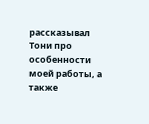рассказывал Тони про особенности моей работы, а также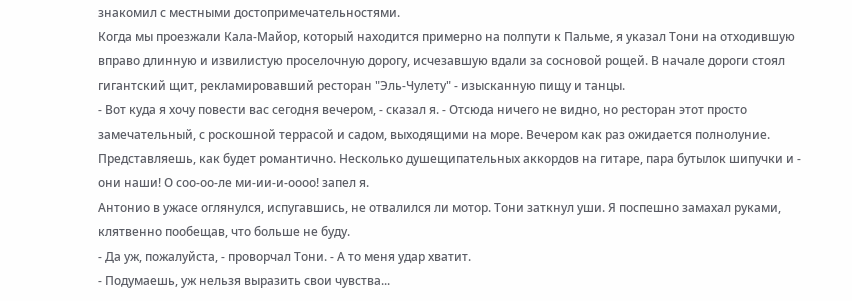знакомил с местными достопримечательностями.
Когда мы проезжали Кала-Майор, который находится примерно на полпути к Пальме, я указал Тони на отходившую вправо длинную и извилистую проселочную дорогу, исчезавшую вдали за сосновой рощей. В начале дороги стоял гигантский щит, рекламировавший ресторан "Эль-Чулету" - изысканную пищу и танцы.
- Вот куда я хочу повести вас сегодня вечером, - сказал я. - Отсюда ничего не видно, но ресторан этот просто замечательный, с роскошной террасой и садом, выходящими на море. Вечером как раз ожидается полнолуние. Представляешь, как будет романтично. Несколько душещипательных аккордов на гитаре, пара бутылок шипучки и - они наши! О соо-оо-ле ми-ии-и-оооо! запел я.
Антонио в ужасе оглянулся, испугавшись, не отвалился ли мотор. Тони заткнул уши. Я поспешно замахал руками, клятвенно пообещав, что больше не буду.
- Да уж, пожалуйста, - проворчал Тони. - А то меня удар хватит.
- Подумаешь, уж нельзя выразить свои чувства...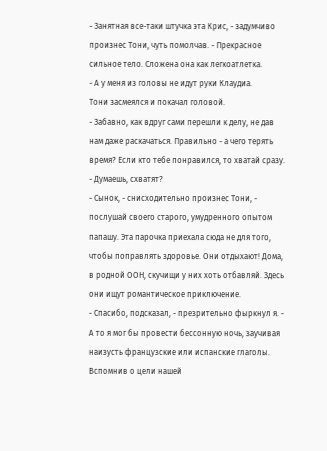- Занятная все-таки штучка эта Крис, - задумчиво произнес Тони, чуть помолчав. - Прекрасное сильное тело. Сложена она как легкоатлетка.
- А у меня из головы не идут руки Клаудиа.
Тони засмеялся и покачал головой.
- Забавно, как вдруг сами перешли к делу, не дав нам даже раскачаться. Правильно - а чего терять время? Если кто тебе понравился, то хватай сразу.
- Думаешь, схватят?
- Сынок, - снисходительно произнес Тони, - послушай своего старого, умудренного опытом папашу. Эта парочка приехала сюда не для того, чтобы поправлять здоровье. Они отдыхают! Дома, в родной ООН, скучищи у них хоть отбавляй. Здесь они ищут романтическое приключение.
- Спасибо, подсказал, - презрительно фыркнул я. - А то я мог бы провести бессонную ночь, заучивая наизусть французские или испанские глаголы.
Вспомнив о цели нашей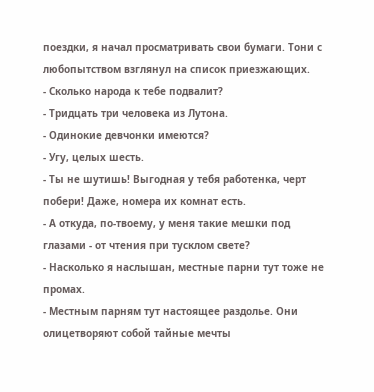поездки, я начал просматривать свои бумаги. Тони с любопытством взглянул на список приезжающих.
- Сколько народа к тебе подвалит?
- Тридцать три человека из Лутона.
- Одинокие девчонки имеются?
- Угу, целых шесть.
- Ты не шутишь! Выгодная у тебя работенка, черт побери! Даже, номера их комнат есть.
- А откуда, по-твоему, у меня такие мешки под глазами - от чтения при тусклом свете?
- Насколько я наслышан, местные парни тут тоже не промах.
- Местным парням тут настоящее раздолье. Они олицетворяют собой тайные мечты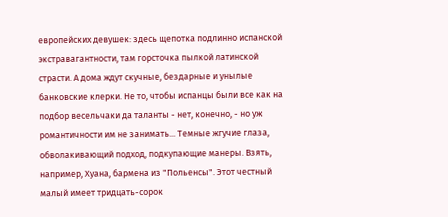европейских девушек: здесь щепотка подлинно испанской экстравагантности, там горсточка пылкой латинской страсти. А дома ждут скучные, бездарные и унылые банковские клерки. Не то, чтобы испанцы были все как на подбор весельчаки да таланты - нет, конечно, - но уж романтичности им не занимать... Темные жгучие глаза, обволакивающий подход, подкупающие манеры. Взять, например, Хуана, бармена из "Польенсы". Этот честный малый имеет тридцать-сорок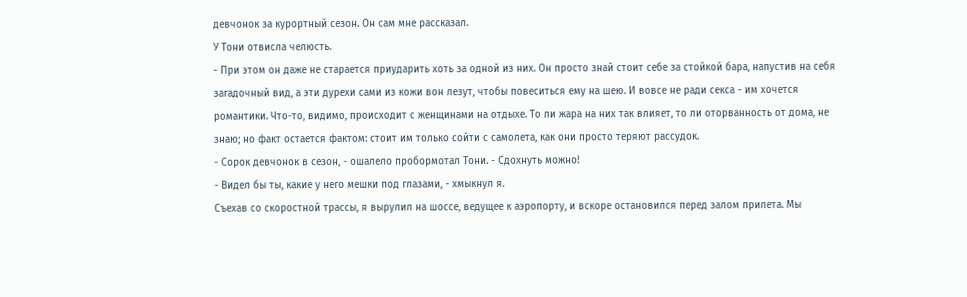девчонок за курортный сезон. Он сам мне рассказал.
У Тони отвисла челюсть.
- При этом он даже не старается приударить хоть за одной из них. Он просто знай стоит себе за стойкой бара, напустив на себя загадочный вид, а эти дурехи сами из кожи вон лезут, чтобы повеситься ему на шею. И вовсе не ради секса - им хочется романтики. Что-то, видимо, происходит с женщинами на отдыхе. То ли жара на них так влияет, то ли оторванность от дома, не знаю; но факт остается фактом: стоит им только сойти с самолета, как они просто теряют рассудок.
- Сорок девчонок в сезон, - ошалело пробормотал Тони. - Сдохнуть можно!
- Видел бы ты, какие у него мешки под глазами, - хмыкнул я.
Съехав со скоростной трассы, я вырулил на шоссе, ведущее к аэропорту, и вскоре остановился перед залом прилета. Мы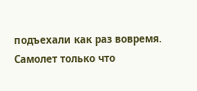подъехали как раз вовремя. Самолет только что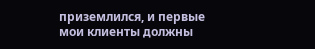приземлился, и первые мои клиенты должны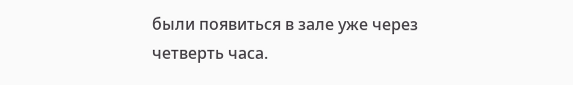были появиться в зале уже через четверть часа.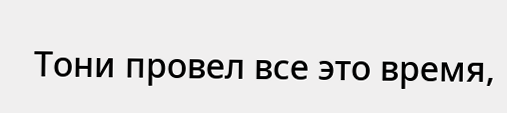Тони провел все это время,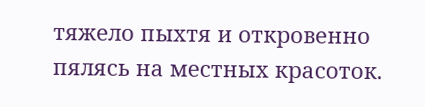тяжело пыхтя и откровенно пялясь на местных красоток.